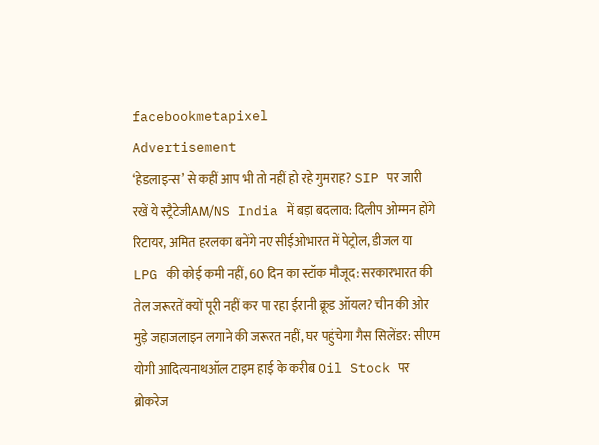facebookmetapixel
Advertisement
‘हेडलाइन्स’ से कहीं आप भी तो नहीं हो रहे गुमराह? SIP पर जारी रखें ये स्ट्रैटेजीAM/NS India में बड़ा बदलाव: दिलीप ओम्मन होंगे रिटायर, अमित हरलका बनेंगे नए सीईओभारत में पेट्रोल, डीजल या LPG की कोई कमी नहीं, 60 दिन का स्टॉक मौजूद: सरकारभारत की तेल जरूरतें क्यों पूरी नहीं कर पा रहा ईरानी क्रूड ऑयल? चीन की ओर मुड़े जहाजलाइन लगाने की जरूरत नहीं, घर पहुंचेगा गैस सिलेंडर: सीएम योगी आदित्यनाथऑल टाइम हाई के करीब Oil Stock पर ब्रोकरेज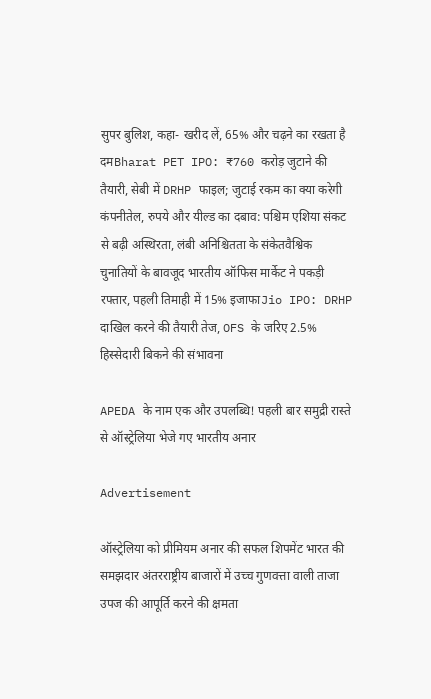सुपर बुलिश, कहा- खरीद लें, 65% और चढ़ने का रखता है दमBharat PET IPO: ₹760 करोड़ जुटाने की तैयारी, सेबी में DRHP फाइल; जुटाई रकम का क्या करेगी कंपनीतेल, रुपये और यील्ड का दबाव: पश्चिम एशिया संकट से बढ़ी अस्थिरता, लंबी अनिश्चितता के संकेतवैश्विक चुनातियों के बावजूद भारतीय ऑफिस मार्केट ने पकड़ी रफ्तार, पहली तिमाही में 15% इजाफाJio IPO: DRHP दाखिल करने की तैयारी तेज, OFS के जरिए 2.5% हिस्सेदारी बिकने की संभावना

APEDA के नाम एक और उपलब्धि! पहली बार समुद्री रास्ते से ऑस्ट्रेलिया भेजे गए भारतीय अनार

Advertisement

ऑस्ट्रेलिया को प्रीमियम अनार की सफल शिपमेंट भारत की समझदार अंतरराष्ट्रीय बाजारों में उच्च गुणवत्ता वाली ताजा उपज की आपूर्ति करने की क्षमता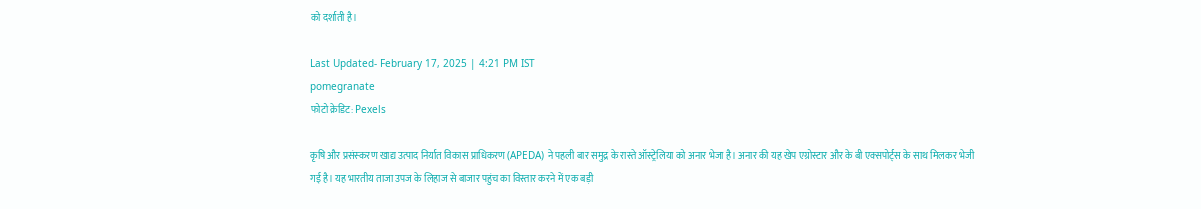को दर्शाती है।

Last Updated- February 17, 2025 | 4:21 PM IST
pomegranate
फोटो क्रेडिट: Pexels

कृषि और प्रसंस्‍करण खाद्य उत्पाद निर्यात विकास प्राधिकरण (APEDA) ने पहली बार समुद्र के रास्ते ऑस्ट्रेलिया को अनार भेजा है। अनार की यह खेप एग्रोस्टार और के बी एक्सपोर्ट्स के साथ मिलकर भेजी गई है। यह भारतीय ताजा उपज के लिहाज से बाजार पहुंच का विस्तार करने में एक बड़ी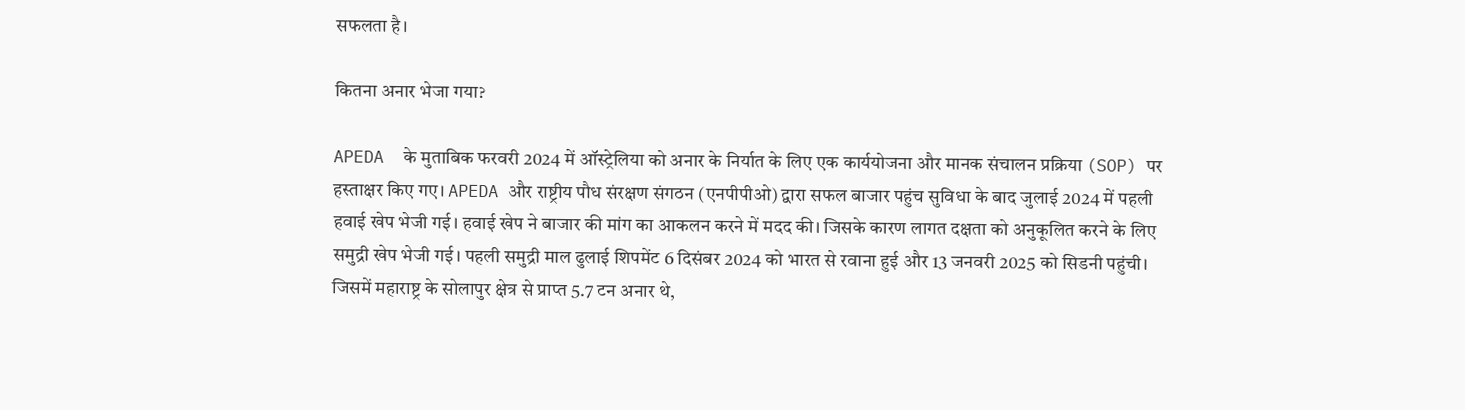सफलता है।

कितना अनार भेजा गया?

APEDA  के मुताबिक फरवरी 2024 में ऑस्ट्रेलिया को अनार के निर्यात के लिए एक कार्ययोजना और मानक संचालन प्रक्रिया (SOP) पर हस्ताक्षर किए गए। APEDA और राष्ट्रीय पौध संरक्षण संगठन (एनपीपीओ) द्वारा सफल बाजार पहुंच सुविधा के बाद जुलाई 2024 में पहली हवाई खेप भेजी गई। हवाई खेप ने बाजार की मांग का आकलन करने में मदद की। जिसके कारण लागत दक्षता को अनुकूलित करने के लिए समुद्री खेप भेजी गई। पहली समुद्री माल ढुलाई शिपमेंट 6 दिसंबर 2024 को भारत से रवाना हुई और 13 जनवरी 2025 को सिडनी पहुंची। जिसमें महाराष्ट्र के सोलापुर क्षेत्र से प्राप्त 5.7 टन अनार थे,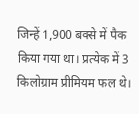जिन्हें 1,900 बक्से में पैक किया गया था। प्रत्येक में 3 किलोग्राम प्रीमियम फल थे।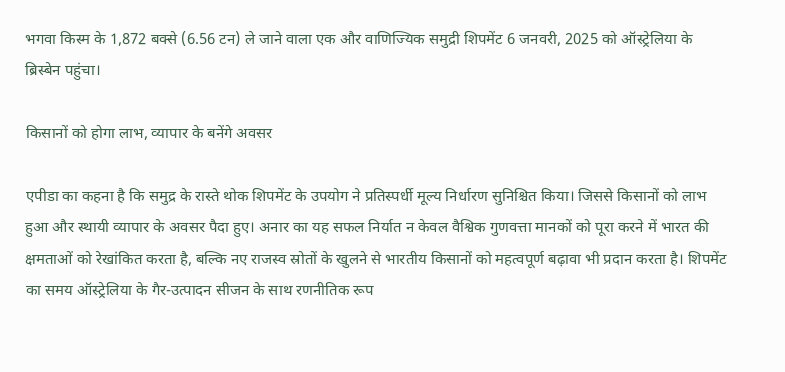भगवा किस्म के 1,872 बक्से (6.56 टन) ले जाने वाला एक और वाणिज्यिक समुद्री शिपमेंट 6 जनवरी, 2025 को ऑस्ट्रेलिया के ब्रिस्बेन पहुंचा।

किसानों को होगा लाभ, व्यापार के बनेंगे अवसर

एपीडा का कहना है कि समुद्र के रास्ते थोक शिपमेंट के उपयोग ने प्रतिस्पर्धी मूल्य निर्धारण सुनिश्चित किया। जिससे किसानों को लाभ हुआ और स्थायी व्यापार के अवसर पैदा हुए। अनार का यह सफल निर्यात न केवल वैश्विक गुणवत्ता मानकों को पूरा करने में भारत की क्षमताओं को रेखांकित करता है, बल्कि नए राजस्व स्रोतों के खुलने से भारतीय किसानों को महत्वपूर्ण बढ़ावा भी प्रदान करता है। शिपमेंट का समय ऑस्ट्रेलिया के गैर-उत्पादन सीजन के साथ रणनीतिक रूप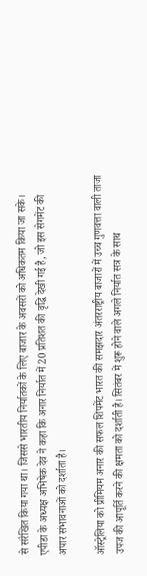से संरेखित किया गया था। जिससे भारतीय निर्यातकों के लिए बाजार के अवसरों को अधिकतम किया जा सके। एपीडा के अध्यक्ष अभिषेक देव ने कहा कि अनार निर्यात में 20 प्रतिशत की वृद्धि देखी गई है, जो इस सेगमेंट की अपार संभावनाओं को दर्शाता है।

ऑस्ट्रेलिया को प्रीमियम अनार की सफल शिपमेंट भारत की समझदार अंतरराष्ट्रीय बाजारों में उच्च गुणवत्ता वाली ताजा उपज की आपूर्ति करने की क्षमता को दर्शाती है। सितंबर में शुरू होने वाले अगले निर्यात सत्र के साथ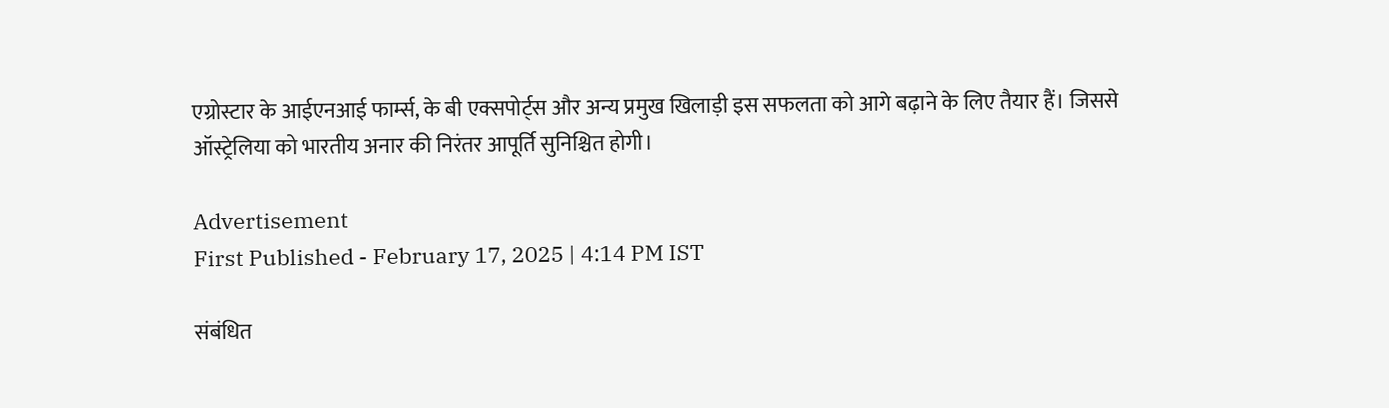एग्रोस्टार के आईएनआई फार्म्स, के बी एक्सपोर्ट्स और अन्य प्रमुख खिलाड़ी इस सफलता को आगे बढ़ाने के लिए तैयार हैं। जिससे ऑस्ट्रेलिया को भारतीय अनार की निरंतर आपूर्ति सुनिश्चित होगी।

Advertisement
First Published - February 17, 2025 | 4:14 PM IST

संबंधित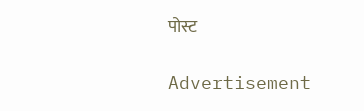पोस्ट

Advertisement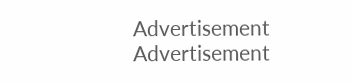Advertisement
Advertisement